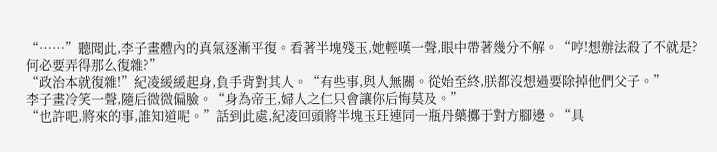“……”聽聞此,李子畫體內的真氣逐漸平復。看著半塊殘玉,她輕嘆一聲,眼中帶著幾分不解。“哼!想辦法殺了不就是?何必要弄得那么復雜?”
“政治本就復雜!”紀凌緩緩起身,負手背對其人。“有些事,與人無關。從始至終,朕都沒想過要除掉他們父子。”
李子畫冷笑一聲,隨后微微偏臉。“身為帝王,婦人之仁只會讓你后悔莫及。”
“也許吧,將來的事,誰知道呢。”話到此處,紀凌回頭將半塊玉玨連同一瓶丹藥擲于對方腳邊。“具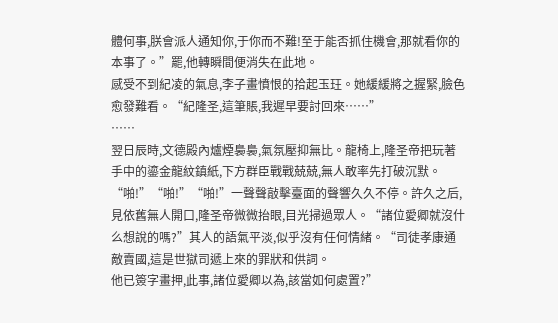體何事,朕會派人通知你,于你而不難!至于能否抓住機會,那就看你的本事了。”罷,他轉瞬間便消失在此地。
感受不到紀凌的氣息,李子畫憤恨的拾起玉玨。她緩緩將之握緊,臉色愈發難看。“紀隆圣,這筆賬,我遲早要討回來……”
……
翌日辰時,文德殿內爐煙裊裊,氣氛壓抑無比。龍椅上,隆圣帝把玩著手中的鎏金龍紋鎮紙,下方群臣戰戰兢兢,無人敢率先打破沉默。
“啪!”“啪!”“啪!”一聲聲敲擊臺面的聲響久久不停。許久之后,見依舊無人開口,隆圣帝微微抬眼,目光掃過眾人。“諸位愛卿就沒什么想說的嗎?”其人的語氣平淡,似乎沒有任何情緒。“司徒孝康通敵賣國,這是世獄司遞上來的罪狀和供詞。
他已簽字畫押,此事,諸位愛卿以為,該當如何處置?”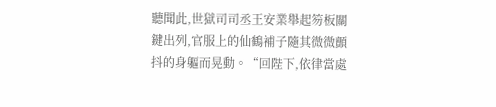聽聞此,世獄司司丞王安業舉起笏板關鍵出列,官服上的仙鶴補子隨其微微顫抖的身軀而晃動。“回陛下,依律當處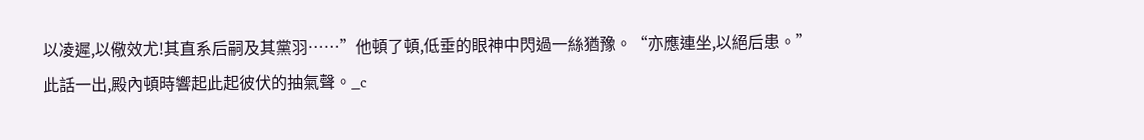以凌遲,以儆效尤!其直系后嗣及其黨羽……”他頓了頓,低垂的眼神中閃過一絲猶豫。“亦應連坐,以絕后患。”
此話一出,殿內頓時響起此起彼伏的抽氣聲。_c